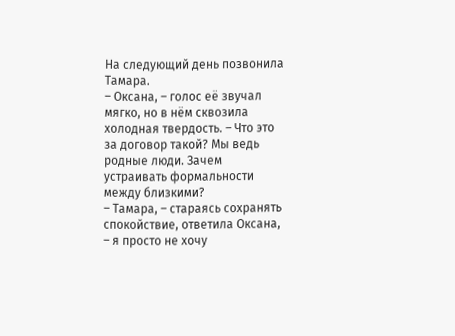На следующий день позвонила Тамара.
– Оксана, – голос её звучал мягко, но в нём сквозила холодная твердость. – Что это за договор такой? Мы ведь родные люди. Зачем устраивать формальности между близкими?
– Тамара, – стараясь сохранять спокойствие, ответила Оксана, – я просто не хочу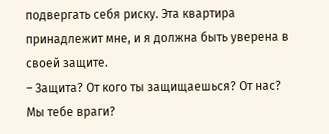подвергать себя риску. Эта квартира принадлежит мне, и я должна быть уверена в своей защите.
– Защита? От кого ты защищаешься? От нас? Мы тебе враги?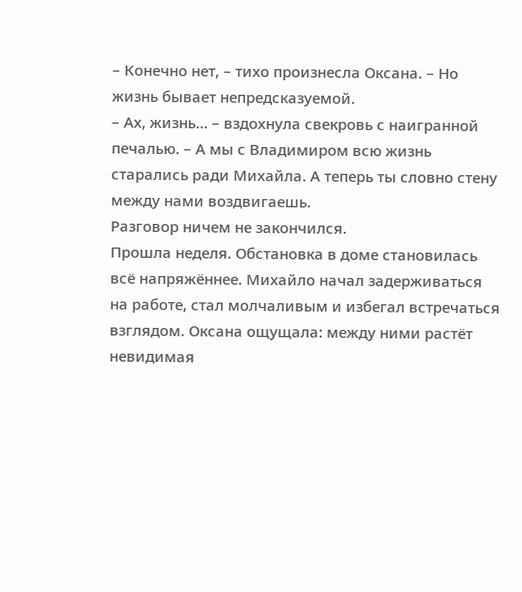– Конечно нет, – тихо произнесла Оксана. – Но жизнь бывает непредсказуемой.
– Ах, жизнь… – вздохнула свекровь с наигранной печалью. – А мы с Владимиром всю жизнь старались ради Михайла. А теперь ты словно стену между нами воздвигаешь.
Разговор ничем не закончился.
Прошла неделя. Обстановка в доме становилась всё напряжённее. Михайло начал задерживаться на работе, стал молчаливым и избегал встречаться взглядом. Оксана ощущала: между ними растёт невидимая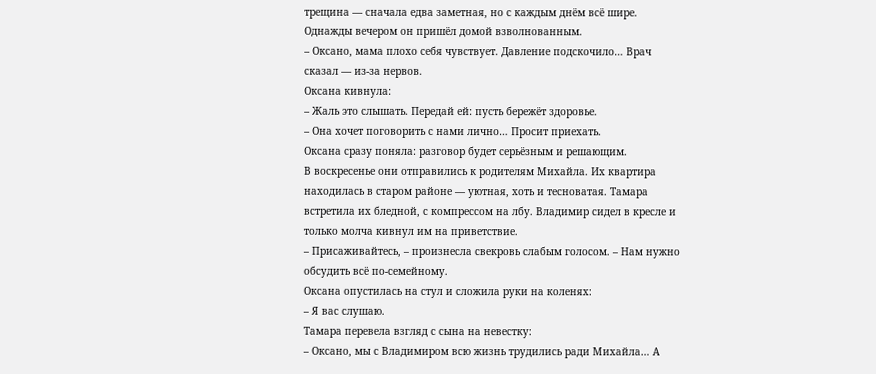трещина — сначала едва заметная, но с каждым днём всё шире.
Однажды вечером он пришёл домой взволнованным.
– Оксано, мама плохо себя чувствует. Давление подскочило… Врач сказал — из-за нервов.
Оксана кивнула:
– Жаль это слышать. Передай ей: пусть бережёт здоровье.
– Она хочет поговорить с нами лично… Просит приехать.
Оксана сразу поняла: разговор будет серьёзным и решающим.
В воскресенье они отправились к родителям Михайла. Их квартира находилась в старом районе — уютная, хоть и тесноватая. Тамара встретила их бледной, с компрессом на лбу. Владимир сидел в кресле и только молча кивнул им на приветствие.
– Присаживайтесь, – произнесла свекровь слабым голосом. – Нам нужно обсудить всё по-семейному.
Оксана опустилась на стул и сложила руки на коленях:
– Я вас слушаю.
Тамара перевела взгляд с сына на невестку:
– Оксано, мы с Владимиром всю жизнь трудились ради Михайла… А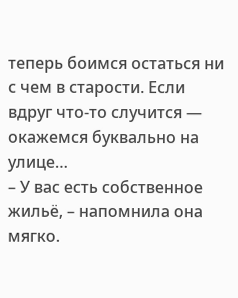теперь боимся остаться ни с чем в старости. Если вдруг что-то случится — окажемся буквально на улице…
– У вас есть собственное жильё, – напомнила она мягко.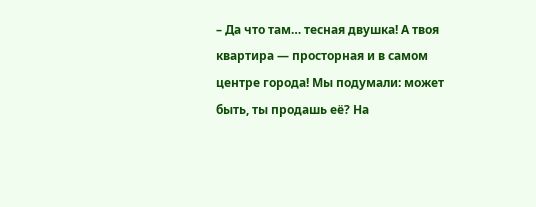– Да что там… тесная двушка! А твоя квартира — просторная и в самом центре города! Мы подумали: может быть, ты продашь её? На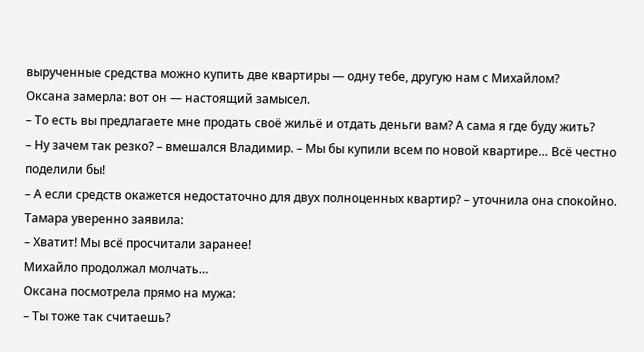вырученные средства можно купить две квартиры — одну тебе, другую нам с Михайлом?
Оксана замерла: вот он — настоящий замысел.
– То есть вы предлагаете мне продать своё жильё и отдать деньги вам? А сама я где буду жить?
– Ну зачем так резко? – вмешался Владимир. – Мы бы купили всем по новой квартире… Всё честно поделили бы!
– А если средств окажется недостаточно для двух полноценных квартир? – уточнила она спокойно.
Тамара уверенно заявила:
– Хватит! Мы всё просчитали заранее!
Михайло продолжал молчать…
Оксана посмотрела прямо на мужа:
– Ты тоже так считаешь?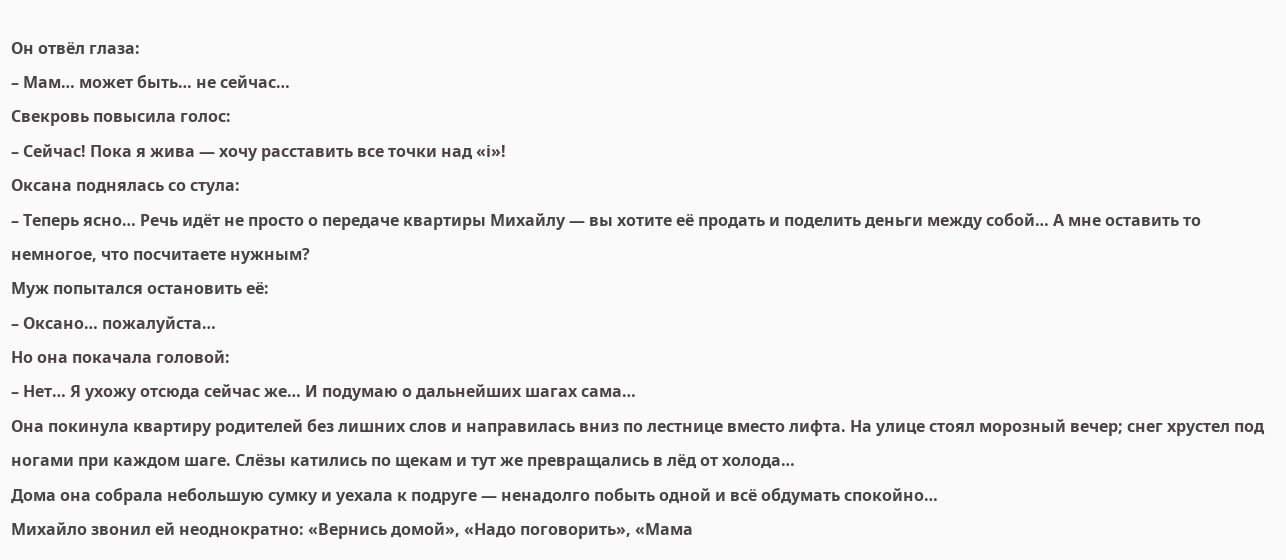Он отвёл глаза:
– Мам… может быть… не сейчас…
Свекровь повысила голос:
– Сейчас! Пока я жива — хочу расставить все точки над «і»!
Оксана поднялась со стула:
– Теперь ясно… Речь идёт не просто о передаче квартиры Михайлу — вы хотите её продать и поделить деньги между собой… А мне оставить то немногое, что посчитаете нужным?
Муж попытался остановить её:
– Оксано… пожалуйста…
Но она покачала головой:
– Нет… Я ухожу отсюда сейчас же… И подумаю о дальнейших шагах сама…
Она покинула квартиру родителей без лишних слов и направилась вниз по лестнице вместо лифта. На улице стоял морозный вечер; снег хрустел под ногами при каждом шаге. Слёзы катились по щекам и тут же превращались в лёд от холода…
Дома она собрала небольшую сумку и уехала к подруге — ненадолго побыть одной и всё обдумать спокойно…
Михайло звонил ей неоднократно: «Вернись домой», «Надо поговорить», «Мама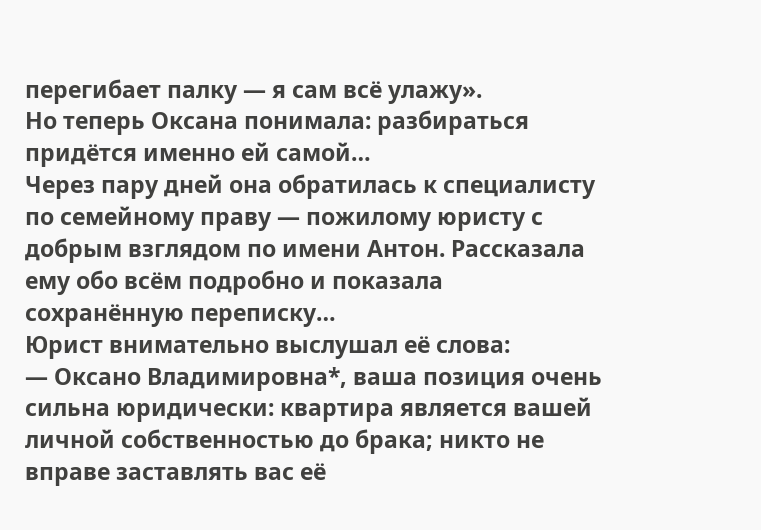перегибает палку — я сам всё улажу».
Но теперь Оксана понимала: разбираться придётся именно ей самой…
Через пару дней она обратилась к специалисту по семейному праву — пожилому юристу с добрым взглядом по имени Антон. Рассказала ему обо всём подробно и показала сохранённую переписку…
Юрист внимательно выслушал её слова:
— Оксано Владимировна*, ваша позиция очень сильна юридически: квартира является вашей личной собственностью до брака; никто не вправе заставлять вас её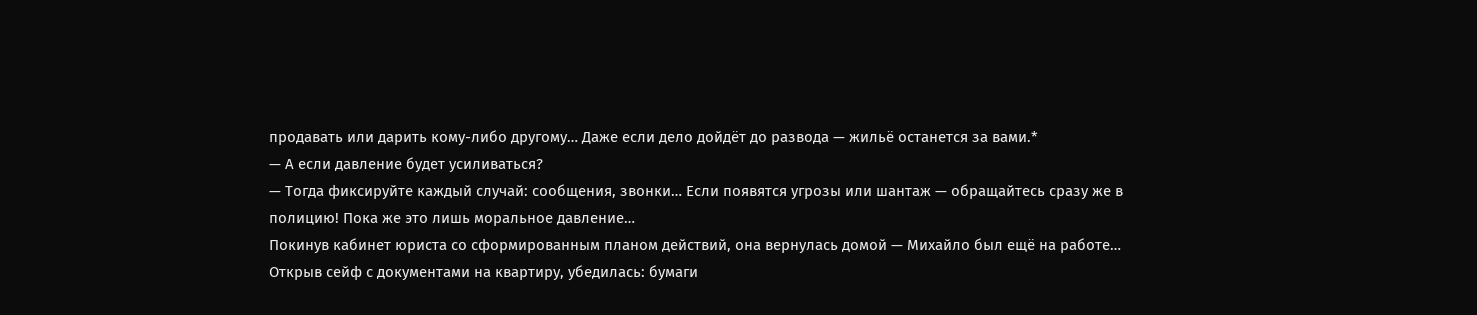продавать или дарить кому-либо другому… Даже если дело дойдёт до развода — жильё останется за вами.*
— А если давление будет усиливаться?
— Тогда фиксируйте каждый случай: сообщения, звонки… Если появятся угрозы или шантаж — обращайтесь сразу же в полицию! Пока же это лишь моральное давление…
Покинув кабинет юриста со сформированным планом действий, она вернулась домой — Михайло был ещё на работе…
Открыв сейф с документами на квартиру, убедилась: бумаги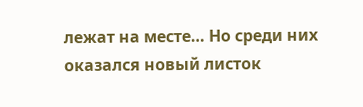лежат на месте… Но среди них оказался новый листок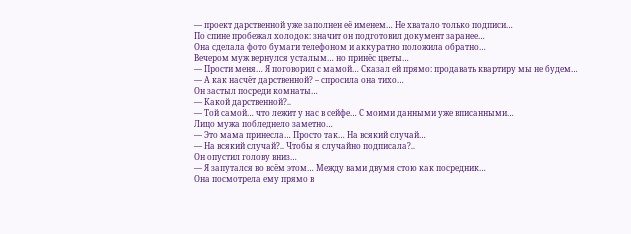— проект дарственной уже заполнен её именем… Не хватало только подписи…
По спине пробежал холодок: значит он подготовил документ заранее…
Она сделала фото бумаги телефоном и аккуратно положила обратно…
Вечером муж вернулся усталым… но принёс цветы…
— Прости меня… Я поговорил с мамой… Сказал ей прямо: продавать квартиру мы не будем…
— А как насчёт дарственной? – спросила она тихо…
Он застыл посреди комнаты…
— Какой дарственной?..
— Той самой… что лежит у нас в сейфе… С моими данными уже вписанными…
Лицо мужа побледнело заметно…
— Это мама принесла… Просто так… На всякий случай…
— На всякий случай?.. Чтобы я случайно подписала?..
Он опустил голову вниз…
— Я запутался во всём этом… Между вами двумя стою как посредник…
Она посмотрела ему прямо в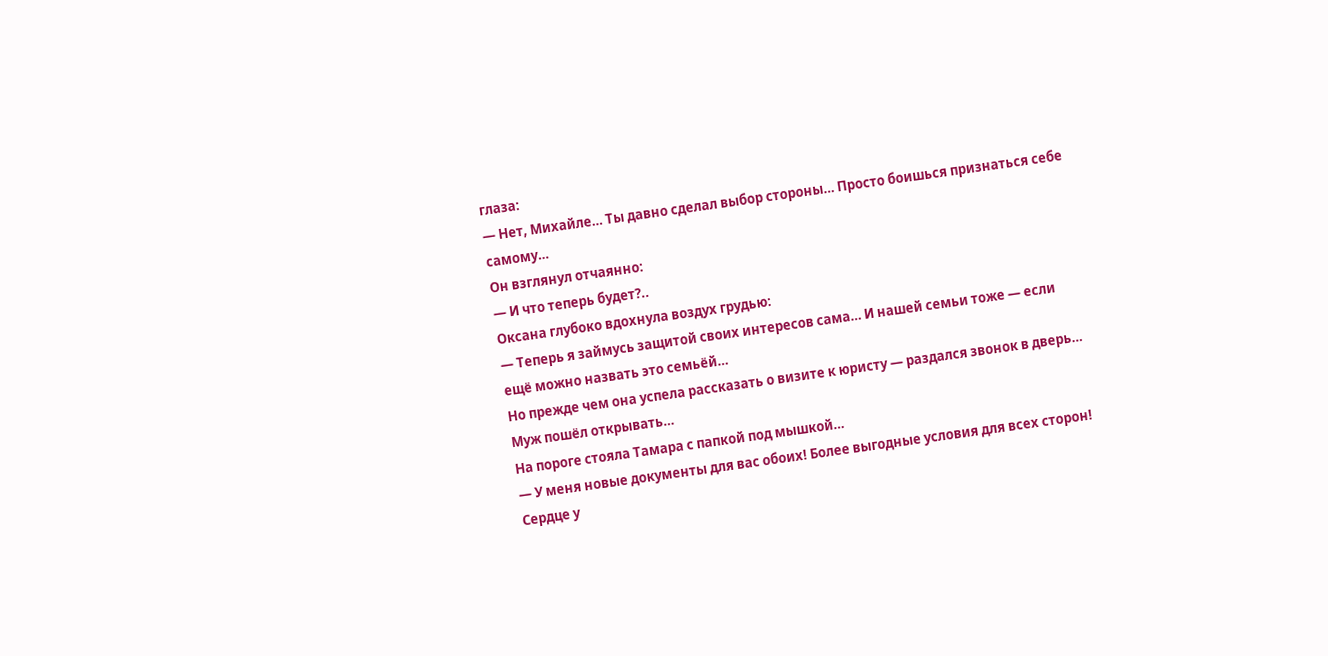глаза:
— Нет, Михайле… Ты давно сделал выбор стороны… Просто боишься признаться себе самому…
Он взглянул отчаянно:
— И что теперь будет?..
Оксана глубоко вдохнула воздух грудью:
— Теперь я займусь защитой своих интересов сама… И нашей семьи тоже — если ещё можно назвать это семьёй…
Но прежде чем она успела рассказать о визите к юристу — раздался звонок в дверь…
Муж пошёл открывать…
На пороге стояла Тамара с папкой под мышкой…
— У меня новые документы для вас обоих! Более выгодные условия для всех сторон!
Сердце у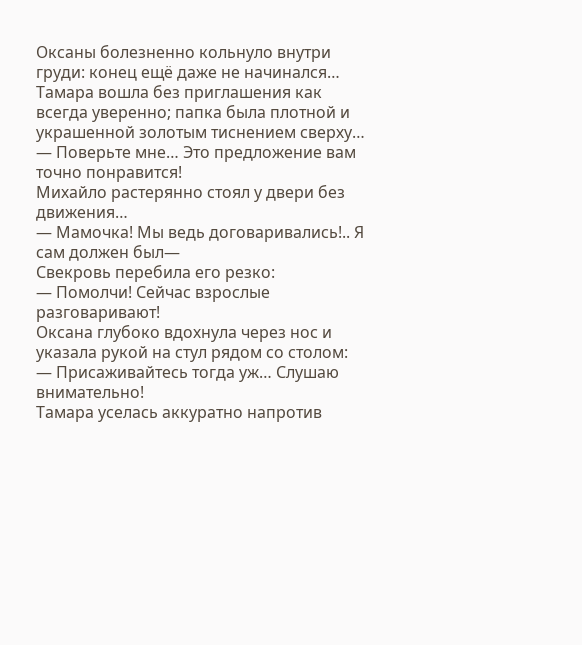Оксаны болезненно кольнуло внутри груди: конец ещё даже не начинался…
Тамара вошла без приглашения как всегда уверенно; папка была плотной и украшенной золотым тиснением сверху…
— Поверьте мне… Это предложение вам точно понравится!
Михайло растерянно стоял у двери без движения…
— Мамочка! Мы ведь договаривались!.. Я сам должен был—
Свекровь перебила его резко:
— Помолчи! Сейчас взрослые разговаривают!
Оксана глубоко вдохнула через нос и указала рукой на стул рядом со столом:
— Присаживайтесь тогда уж… Слушаю внимательно!
Тамара уселась аккуратно напротив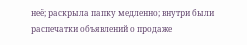неё; раскрыла папку медленно; внутри были распечатки объявлений о продаже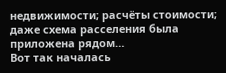недвижимости; расчёты стоимости; даже схема расселения была приложена рядом…
Вот так началась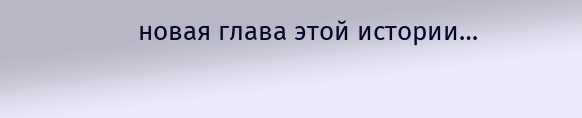новая глава этой истории…